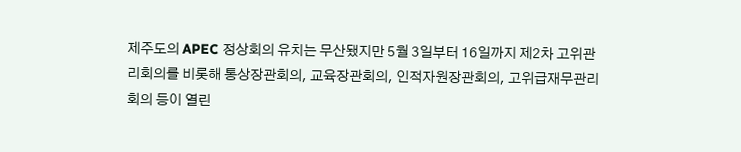제주도의 APEC 정상회의 유치는 무산됐지만 5월 3일부터 16일까지 제2차 고위관리회의를 비롯해 통상장관회의, 교육장관회의, 인적자원장관회의, 고위급재무관리회의 등이 열린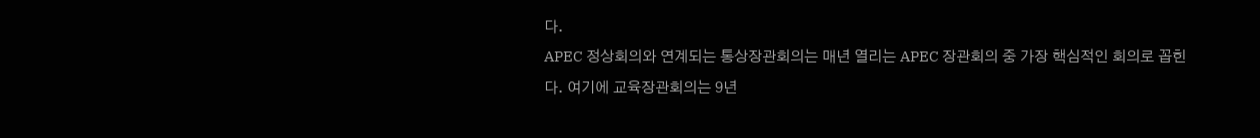다.
APEC 정상회의와 연계되는 통상장관회의는 매년 열리는 APEC 장관회의 중 가장 핵심적인 회의로 꼽힌다. 여기에 교육장관회의는 9년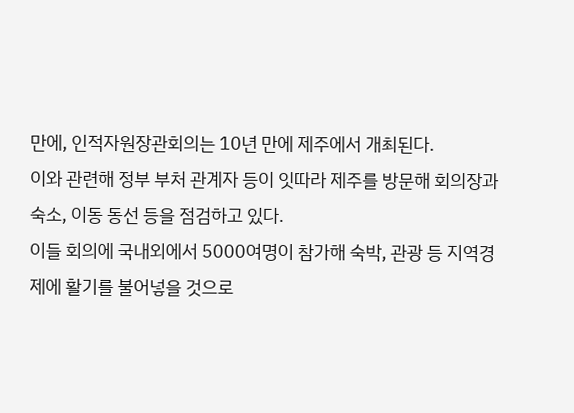만에, 인적자원장관회의는 10년 만에 제주에서 개최된다.
이와 관련해 정부 부처 관계자 등이 잇따라 제주를 방문해 회의장과 숙소, 이동 동선 등을 점검하고 있다.
이들 회의에 국내외에서 5000여명이 참가해 숙박, 관광 등 지역경제에 활기를 불어넣을 것으로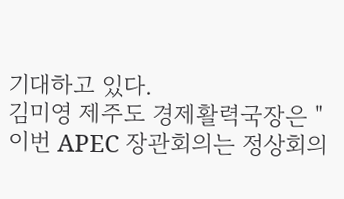기대하고 있다.
김미영 제주도 경제활력국장은 "이번 APEC 장관회의는 정상회의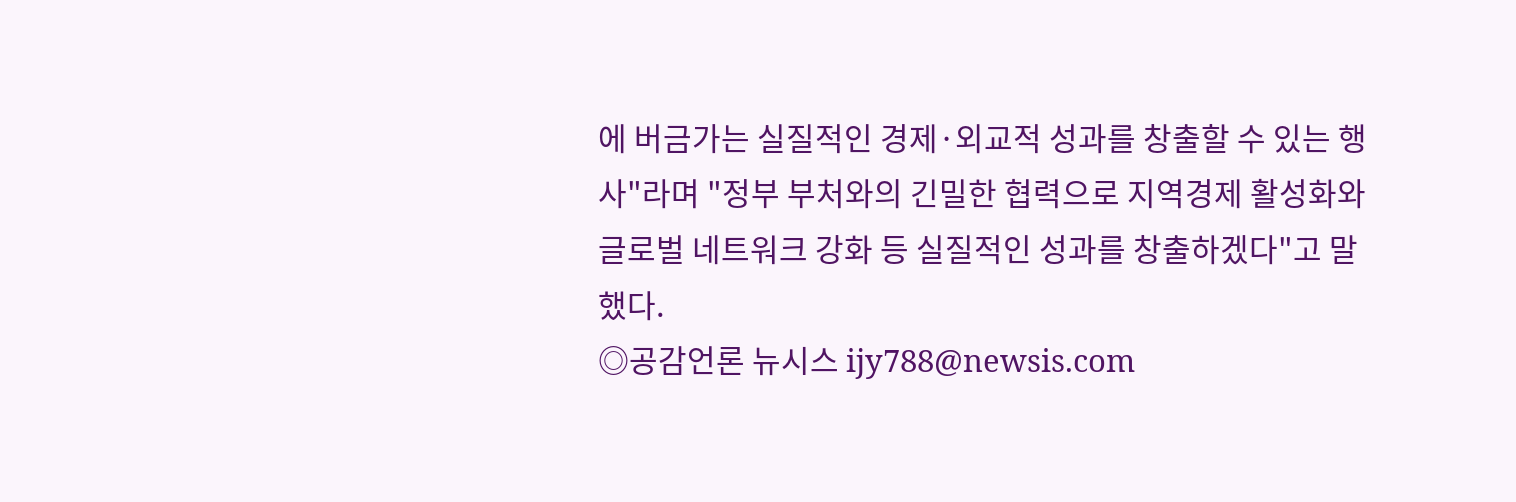에 버금가는 실질적인 경제·외교적 성과를 창출할 수 있는 행사"라며 "정부 부처와의 긴밀한 협력으로 지역경제 활성화와 글로벌 네트워크 강화 등 실질적인 성과를 창출하겠다"고 말했다.
◎공감언론 뉴시스 ijy788@newsis.com